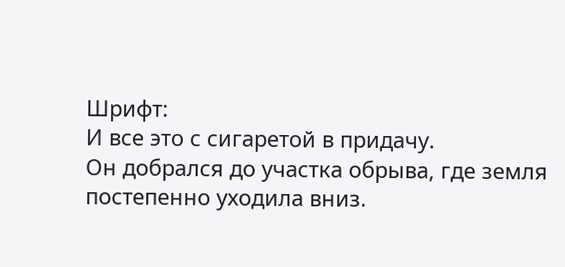Шрифт:
И все это с сигаретой в придачу.
Он добрался до участка обрыва, где земля постепенно уходила вниз.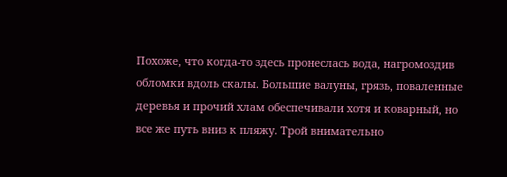Похоже, что когда-то здесь пронеслась вода, нагромоздив обломки вдоль скалы. Большие валуны, грязь, поваленные деревья и прочий хлам обеспечивали хотя и коварный, но все же путь вниз к пляжу. Трой внимательно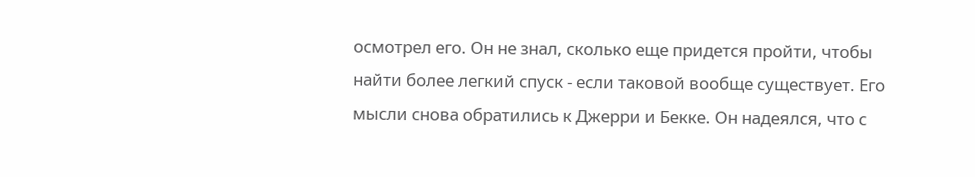осмотрел его. Он не знал, сколько еще придется пройти, чтобы найти более легкий спуск - если таковой вообще существует. Его мысли снова обратились к Джерри и Бекке. Он надеялся, что с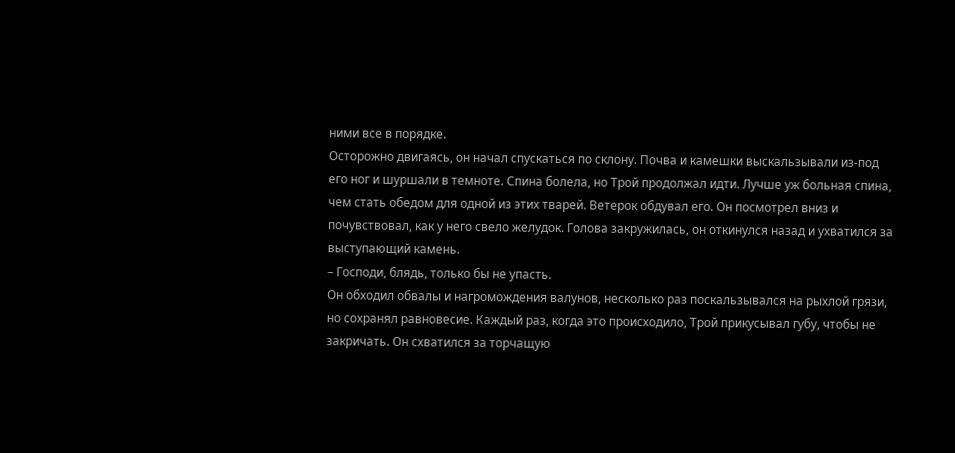ними все в порядке.
Осторожно двигаясь, он начал спускаться по склону. Почва и камешки выскальзывали из-под его ног и шуршали в темноте. Спина болела, но Трой продолжал идти. Лучше уж больная спина, чем стать обедом для одной из этих тварей. Ветерок обдувал его. Он посмотрел вниз и почувствовал, как у него свело желудок. Голова закружилась, он откинулся назад и ухватился за выступающий камень.
– Господи, блядь, только бы не упасть.
Он обходил обвалы и нагромождения валунов, несколько раз поскальзывался на рыхлой грязи, но сохранял равновесие. Каждый раз, когда это происходило, Трой прикусывал губу, чтобы не закричать. Он схватился за торчащую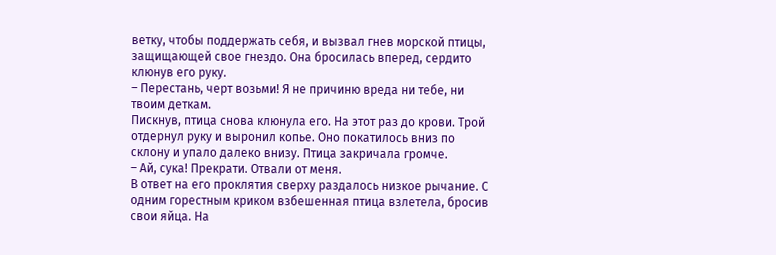ветку, чтобы поддержать себя, и вызвал гнев морской птицы, защищающей свое гнездо. Она бросилась вперед, сердито клюнув его руку.
– Перестань, черт возьми! Я не причиню вреда ни тебе, ни твоим деткам.
Пискнув, птица снова клюнула его. На этот раз до крови. Трой отдернул руку и выронил копье. Оно покатилось вниз по склону и упало далеко внизу. Птица закричала громче.
– Ай, сука! Прекрати. Отвали от меня.
В ответ на его проклятия сверху раздалось низкое рычание. С одним горестным криком взбешенная птица взлетела, бросив свои яйца. На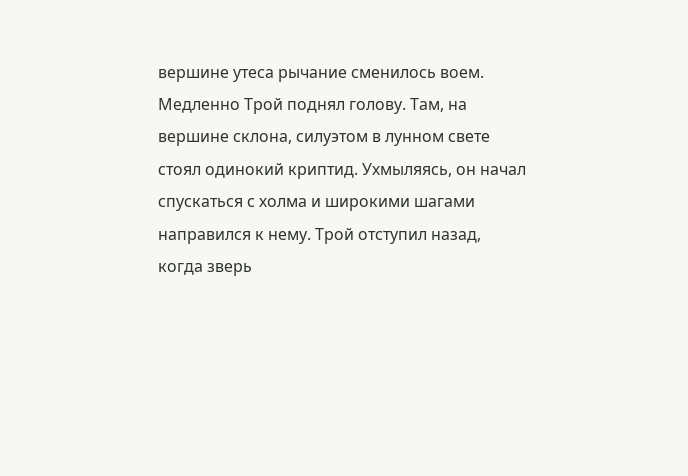вершине утеса рычание сменилось воем. Медленно Трой поднял голову. Там, на вершине склона, силуэтом в лунном свете стоял одинокий криптид. Ухмыляясь, он начал спускаться с холма и широкими шагами направился к нему. Трой отступил назад, когда зверь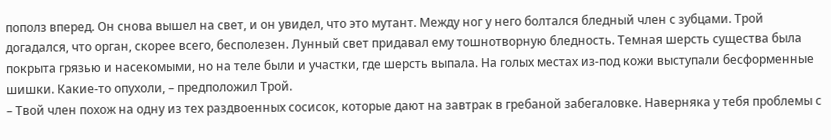пополз вперед. Он снова вышeл на свет, и он увидел, что это мутант. Между ног у него болтался бледный член с зубцами. Трой догадался, что орган, скорее всего, бесполезен. Лунный свет придавал ему тошнотворную бледность. Темная шерсть существа была покрыта грязью и насекомыми, но на теле были и участки, где шерсть выпала. На голых местах из-под кожи выступали бесформенные шишки. Какие-то опухоли, – предположил Трой.
– Твой член похож на одну из тех раздвоенных сосисок, которые дают на завтрак в гребаной забегаловке. Наверняка у тебя проблемы с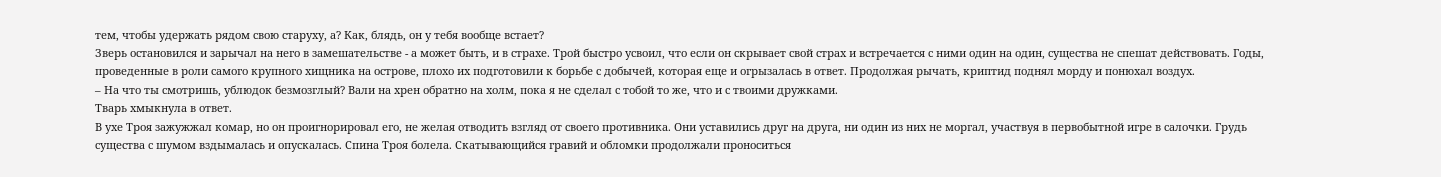тем, чтобы удержать рядом свою старуху, а? Как, блядь, он у тебя вообще встает?
Зверь остановился и зарычал на него в замешательстве - а может быть, и в страхе. Трой быстро усвоил, что если он скрывает свой страх и встречается с ними один на один, существа не спешат действовать. Годы, проведенные в роли самого крупного хищника на острове, плохо их подготовили к борьбе с добычей, которая еще и огрызалась в ответ. Продолжая рычать, криптид поднял морду и понюхал воздух.
– На что ты смотришь, ублюдок безмозглый? Вали на хрен обратно на холм, пока я не сделал с тобой то же, что и с твоими дружками.
Тварь хмыкнула в ответ.
В ухе Троя зажужжал комар, но он проигнорировал его, не желая отводить взгляд от своего противника. Они уставились друг на друга, ни один из них не моргал, участвуя в первобытной игре в салочки. Грудь существа с шумом вздымалась и опускалась. Спина Троя болела. Скатывающийся гравий и обломки продолжали проноситься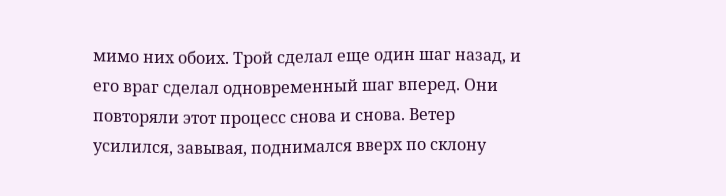мимо них обоих. Трой сделал еще один шаг назад, и его враг сделал одновременный шаг вперед. Они повторяли этот процесс снова и снова. Ветер усилился, завывая, поднимался вверх по склону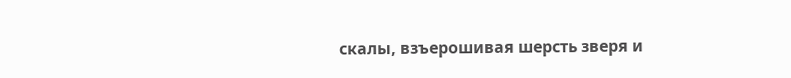скалы, взъерошивая шерсть зверя и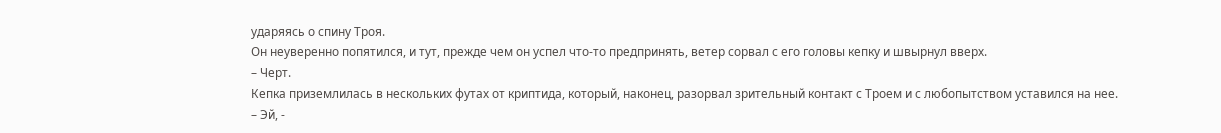ударяясь о спину Троя.
Он неуверенно попятился, и тут, прежде чем он успел что-то предпринять, ветер сорвал с его головы кепку и швырнул вверх.
– Черт.
Кепка приземлилась в нескольких футах от криптида, который, наконец, разорвал зрительный контакт с Троем и с любопытством уставился на нее.
– Эй, -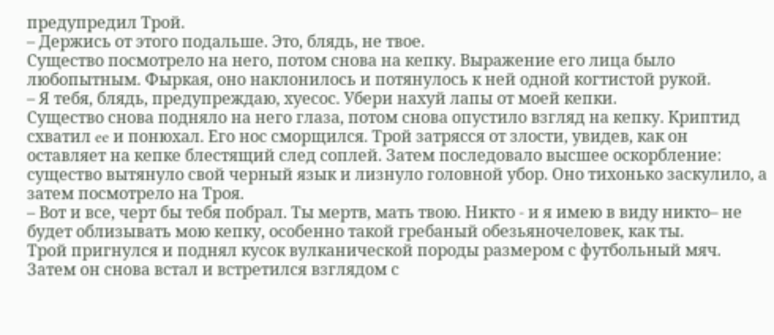предупредил Трой.
– Держись от этого подальше. Это, блядь, не твое.
Существо посмотрело на него, потом снова на кепку. Выражение его лица было любопытным. Фыркая, оно наклонилось и потянулось к ней одной когтистой рукой.
– Я тебя, блядь, предупреждаю, хуесос. Убери нахуй лапы от моей кепки.
Существо снова подняло на него глаза, потом снова опустило взгляд на кепку. Криптид схватил ee и понюхал. Его нос сморщился. Трой затрясся от злости, увидев, как он оставляет на кепке блестящий след соплей. Затем последовало высшее оскорбление: существо вытянуло свой черный язык и лизнуло головной убор. Оно тихонько заскулило, а затем посмотрело на Троя.
– Вот и все, черт бы тебя побрал. Ты мертв, мать твою. Никто - и я имею в виду никто– не будет облизывать мою кепку, особенно такой гребаный обезьяночеловек, как ты.
Трой пригнулся и поднял кусок вулканической породы размером с футбольный мяч. Затем он снова встал и встретился взглядом с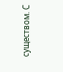существом. С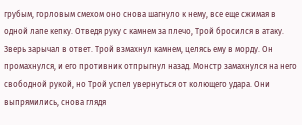грубым, горловым смехом оно снова шагнуло к нему, все еще сжимая в одной лапе кепку. Отведя руку с камнем за плечо, Трой бросился в атаку. Зверь зарычал в ответ. Трой взмахнул камнем, целясь ему в морду. Он промахнулся, и его противник отпрыгнул назад. Монстр замахнулся на него свободной рукой, но Трой успел увернуться от колющего удара. Они выпрямились, снова глядя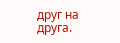друг на друга.